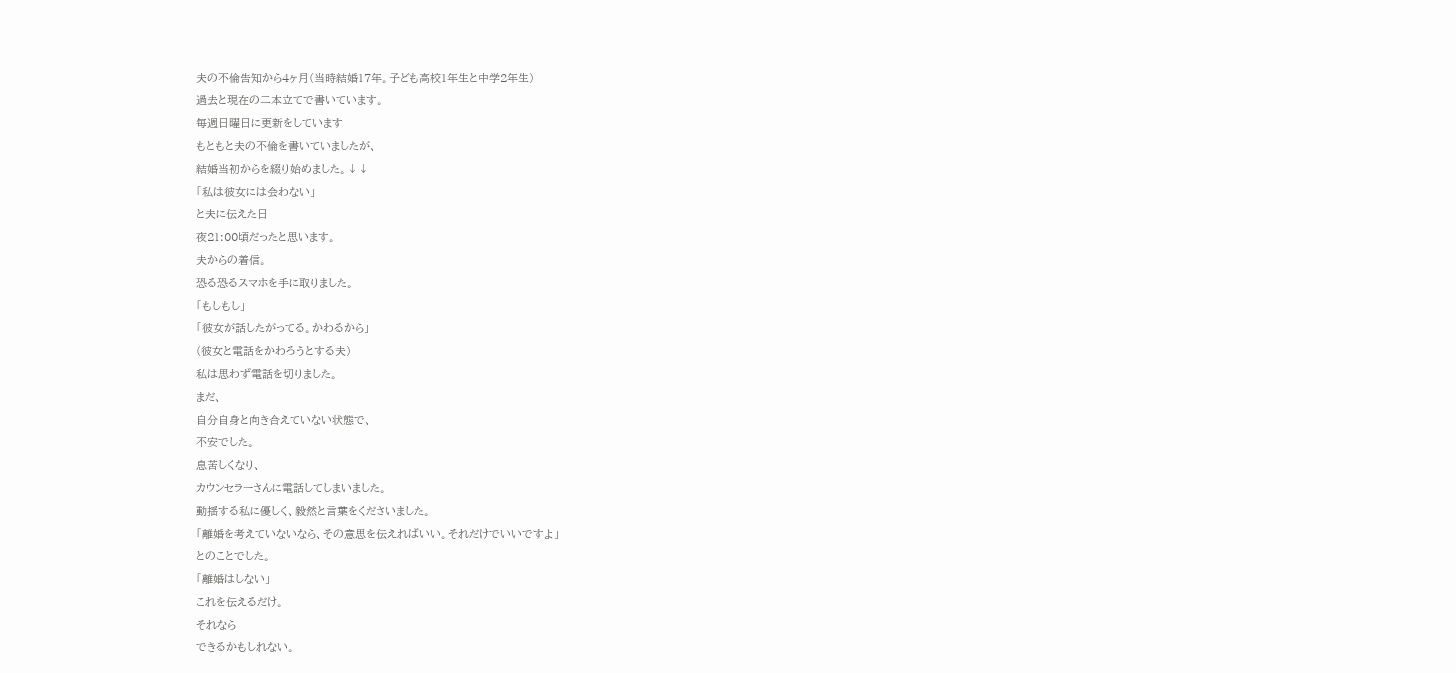夫の不倫告知から4ヶ月(当時結婚17年。子ども高校1年生と中学2年生)
過去と現在の二本立てで書いています。
毎週日曜日に更新をしています
もともと夫の不倫を書いていましたが、
結婚当初からを綴り始めました。↓↓
「私は彼女には会わない」
と夫に伝えた日
夜21:00頃だったと思います。
夫からの着信。
恐る恐るスマホを手に取りました。
「もしもし」
「彼女が話したがってる。かわるから」
(彼女と電話をかわろうとする夫)
私は思わず電話を切りました。
まだ、
自分自身と向き合えていない状態で、
不安でした。
息苦しくなり、
カウンセラーさんに電話してしまいました。
動揺する私に優しく、毅然と言葉をくださいました。
「離婚を考えていないなら、その意思を伝えればいい。それだけでいいですよ」
とのことでした。
「離婚はしない」
これを伝えるだけ。
それなら
できるかもしれない。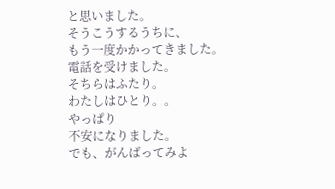と思いました。
そうこうするうちに、
もう一度かかってきました。
電話を受けました。
そちらはふたり。
わたしはひとり。。
やっぱり
不安になりました。
でも、がんばってみよ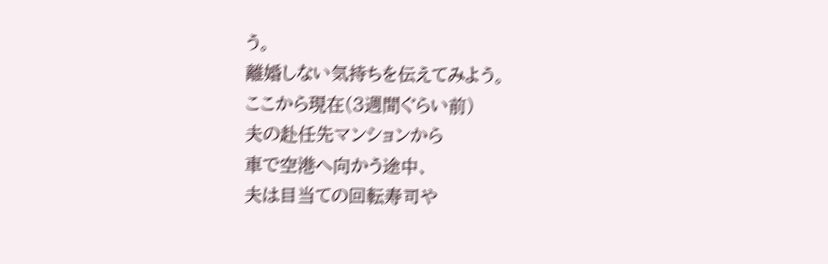う。
離婚しない気持ちを伝えてみよう。
ここから現在(3週間ぐらい前)
夫の赴任先マンションから
車で空港へ向かう途中、
夫は目当ての回転寿司や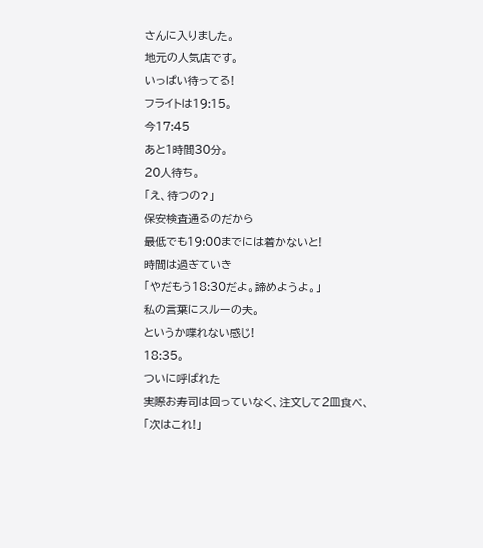さんに入りました。
地元の人気店です。
いっぱい待ってる!
フライトは19:15。
今17:45
あと1時間30分。
20人待ち。
「え、待つの?」
保安検査通るのだから
最低でも19:00までには着かないと!
時間は過ぎていき
「やだもう18:30だよ。諦めようよ。」
私の言葉にスルーの夫。
というか喋れない感じ!
18:35。
ついに呼ばれた
実際お寿司は回っていなく、注文して2皿食べ、
「次はこれ!」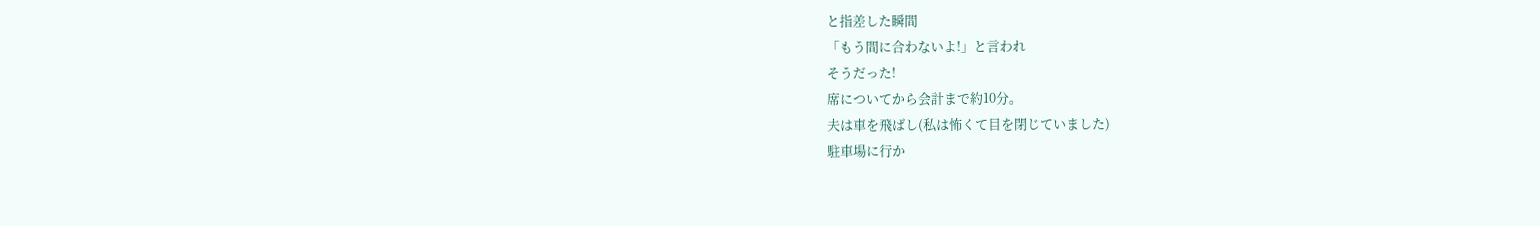と指差した瞬間
「もう間に合わないよ!」と言われ
そうだった!
席についてから会計まで約10分。
夫は車を飛ばし(私は怖くて目を閉じていました)
駐車場に行か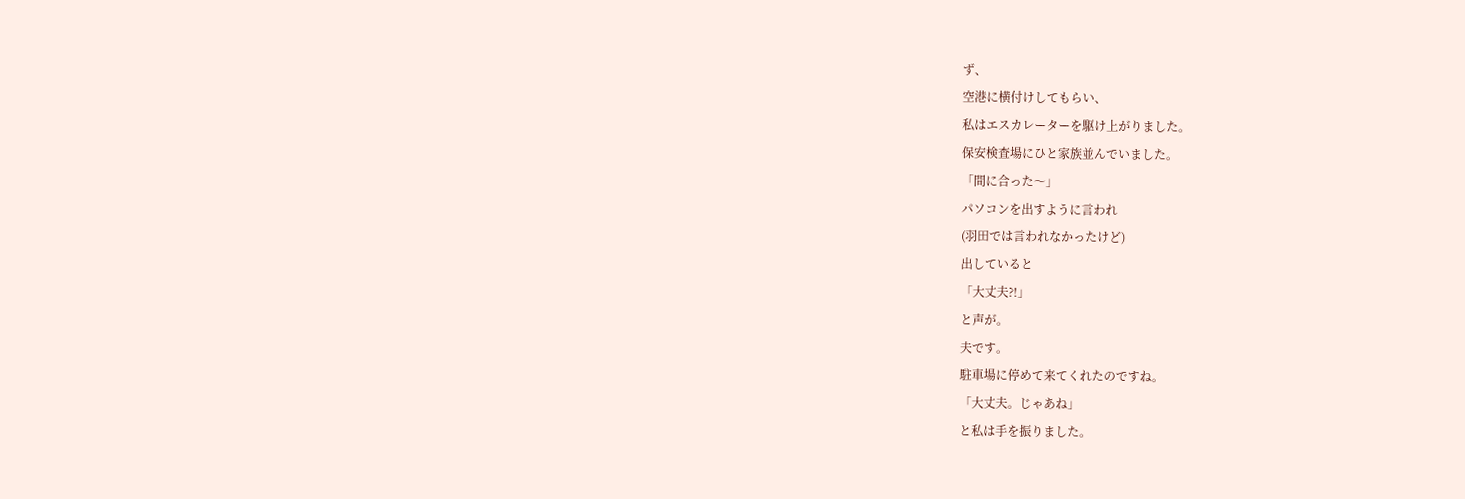ず、
空港に横付けしてもらい、
私はエスカレーターを駆け上がりました。
保安検査場にひと家族並んでいました。
「間に合った〜」
パソコンを出すように言われ
(羽田では言われなかったけど)
出していると
「大丈夫?!」
と声が。
夫です。
駐車場に停めて来てくれたのですね。
「大丈夫。じゃあね」
と私は手を振りました。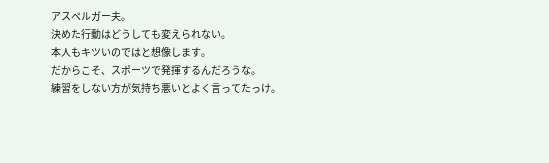アスペルガー夫。
決めた行動はどうしても変えられない。
本人もキツいのではと想像します。
だからこそ、スポーツで発揮するんだろうな。
練習をしない方が気持ち悪いとよく言ってたっけ。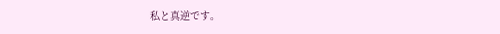私と真逆です。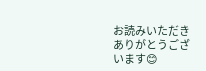お読みいただきありがとうございます😊